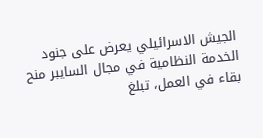الجيش الاسرائيلي يعرض على جنود الخدمة النظامية في مجال السايبر منح بقاء في العمل، تبلغ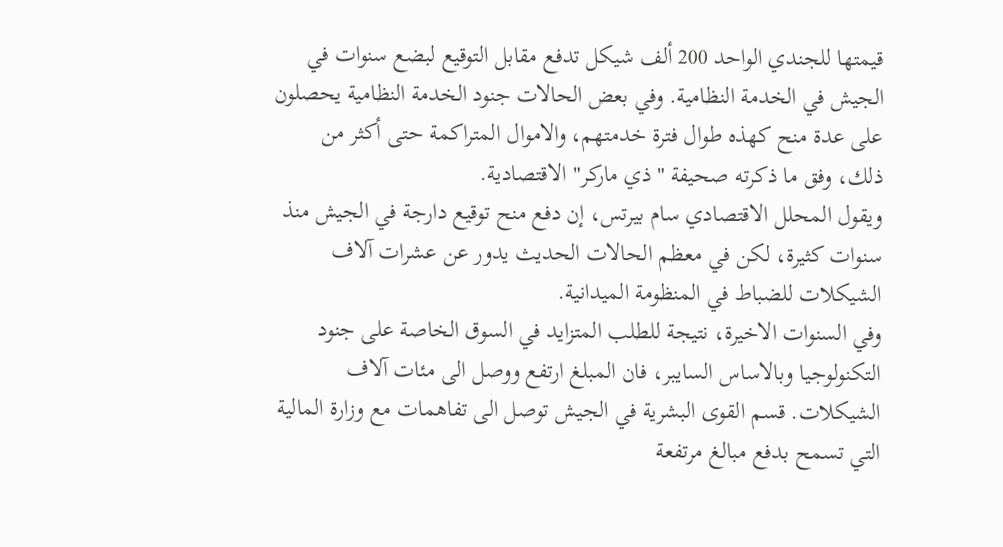قيمتها للجندي الواحد 200 ألف شيكل تدفع مقابل التوقيع لبضع سنوات في الجيش في الخدمة النظامية. وفي بعض الحالات جنود الخدمة النظامية يحصلون على عدة منح كهذه طوال فترة خدمتهم، والاموال المتراكمة حتى أكثر من ذلك، وفق ما ذكرته صحيفة "ذي ماركر" الاقتصادية.
ويقول المحلل الاقتصادي سام بيرتس، إن دفع منح توقيع دارجة في الجيش منذ سنوات كثيرة، لكن في معظم الحالات الحديث يدور عن عشرات آلاف الشيكلات للضباط في المنظومة الميدانية.
وفي السنوات الاخيرة، نتيجة للطلب المتزايد في السوق الخاصة على جنود التكنولوجيا وبالاساس السايبر، فان المبلغ ارتفع ووصل الى مئات آلاف الشيكلات. قسم القوى البشرية في الجيش توصل الى تفاهمات مع وزارة المالية التي تسمح بدفع مبالغ مرتفعة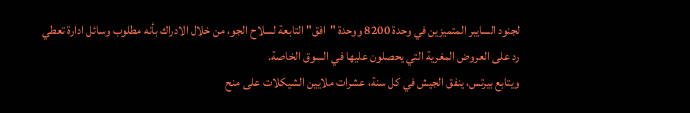لجنود السايبر المتميزين في وحدة 8200 ووحدة "افق" التابعة لسلاح الجو، من خلال الادراك بأنه مطلوب وسائل ادارة تعطي رد على العروض المغرية التي يحصلون عليها في السوق الخاصة.
ويتابع بيرتس، ينفق الجيش في كل سنة، عشرات ملايين الشيكلات على منح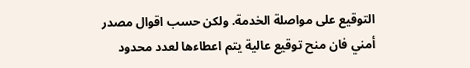التوقيع على مواصلة الخدمة. ولكن حسب اقوال مصدر أمني فان منح توقيع عالية يتم اعطاءها لعدد محدود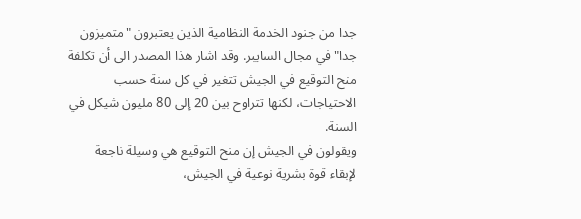جدا من جنود الخدمة النظامية الذين يعتبرون "متميزون جدا" في مجال السايبر. وقد اشار هذا المصدر الى أن تكلفة منح التوقيع في الجيش تتغير في كل سنة حسب الاحتياجات، لكنها تتراوح بين 20 إلى 80 مليون شيكل في السنة.
ويقولون في الجيش إن منح التوقيع هي وسيلة ناجعة لإبقاء قوة بشرية نوعية في الجيش،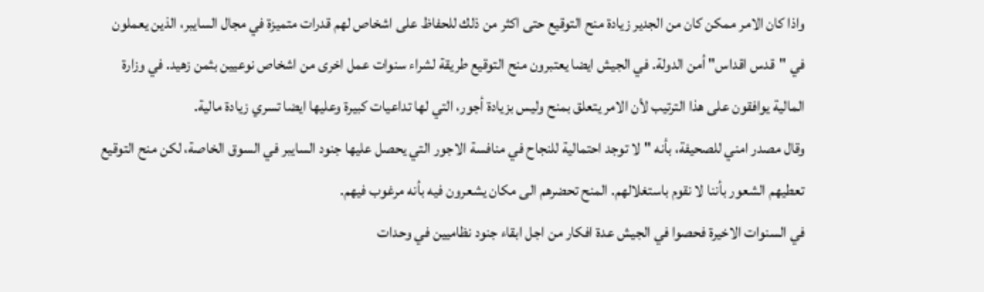واذا كان الامر ممكن كان من الجدير زيادة منح التوقيع حتى اكثر من ذلك للحفاظ على اشخاص لهم قدرات متميزة في مجال السايبر، الذين يعملون في "قدس اقداس" أمن الدولة. في الجيش ايضا يعتبرون منح التوقيع طريقة لشراء سنوات عمل اخرى من اشخاص نوعيين بثمن زهيد. في وزارة المالية يوافقون على هذا الترتيب لأن الامر يتعلق بمنح وليس بزيادة أجور، التي لها تداعيات كبيرة وعليها ايضا تسري زيادة مالية.
وقال مصدر امني للصحيفة، بأنه "لا توجد احتمالية للنجاح في منافسة الاجور التي يحصل عليها جنود السايبر في السوق الخاصة، لكن منح التوقيع تعطيهم الشعور بأننا لا نقوم باستغلالهم. المنح تحضرهم الى مكان يشعرون فيه بأنه مرغوب فيهم.
في السنوات الاخيرة فحصوا في الجيش عدة افكار من اجل ابقاء جنود نظاميين في وحدات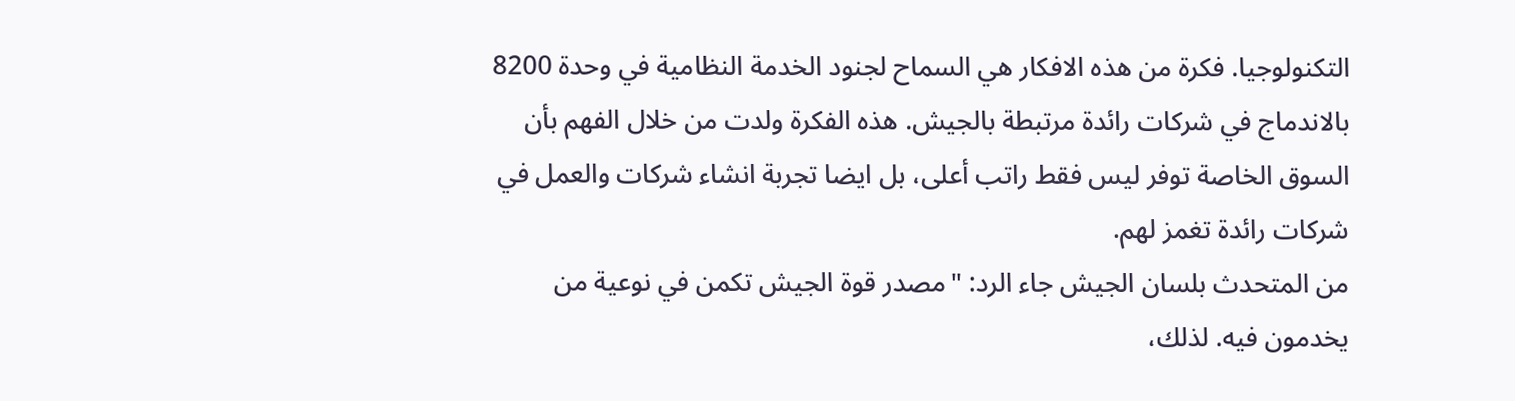التكنولوجيا. فكرة من هذه الافكار هي السماح لجنود الخدمة النظامية في وحدة 8200 بالاندماج في شركات رائدة مرتبطة بالجيش. هذه الفكرة ولدت من خلال الفهم بأن السوق الخاصة توفر ليس فقط راتب أعلى، بل ايضا تجربة انشاء شركات والعمل في شركات رائدة تغمز لهم.
من المتحدث بلسان الجيش جاء الرد: "مصدر قوة الجيش تكمن في نوعية من يخدمون فيه. لذلك،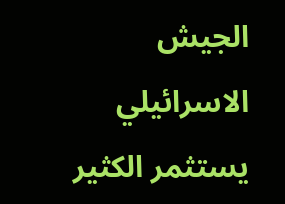الجيش الاسرائيلي يستثمر الكثير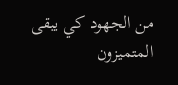من الجهود كي يبقى المتميزون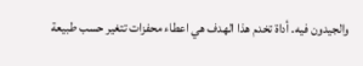والجيدون فيه. أداة تخدم هذا الهدف هي اعطاء محفزات تتغير حسب طبيعة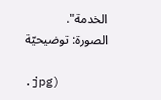الخدمة".
الصورة: توضيحيّة

.jpg)